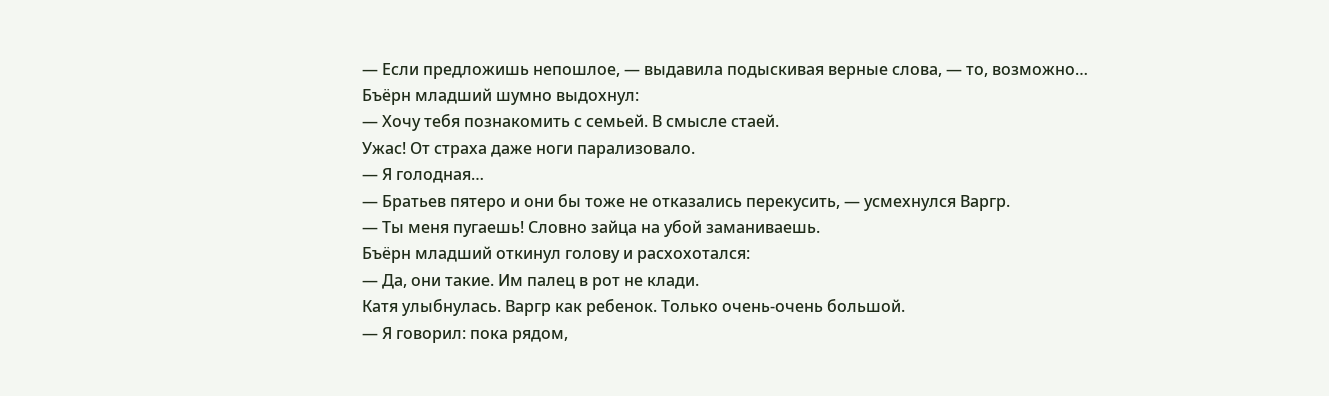— Если предложишь непошлое, — выдавила подыскивая верные слова, — то, возможно…
Бъёрн младший шумно выдохнул:
— Хочу тебя познакомить с семьей. В смысле стаей.
Ужас! От страха даже ноги парализовало.
— Я голодная…
— Братьев пятеро и они бы тоже не отказались перекусить, — усмехнулся Варгр.
— Ты меня пугаешь! Словно зайца на убой заманиваешь.
Бъёрн младший откинул голову и расхохотался:
— Да, они такие. Им палец в рот не клади.
Катя улыбнулась. Варгр как ребенок. Только очень-очень большой.
— Я говорил: пока рядом,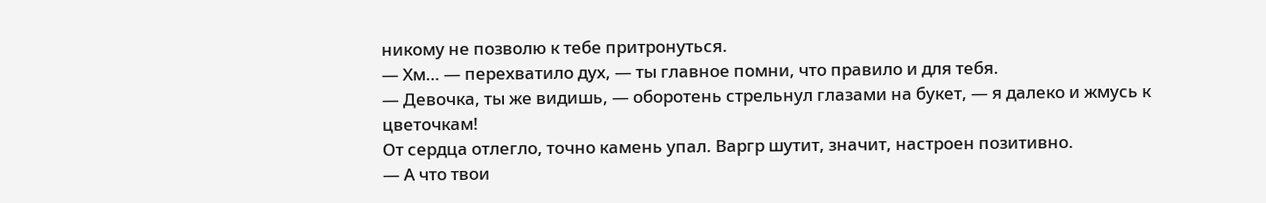никому не позволю к тебе притронуться.
— Хм… — перехватило дух, — ты главное помни, что правило и для тебя.
— Девочка, ты же видишь, — оборотень стрельнул глазами на букет, — я далеко и жмусь к цветочкам!
От сердца отлегло, точно камень упал. Варгр шутит, значит, настроен позитивно.
— А что твои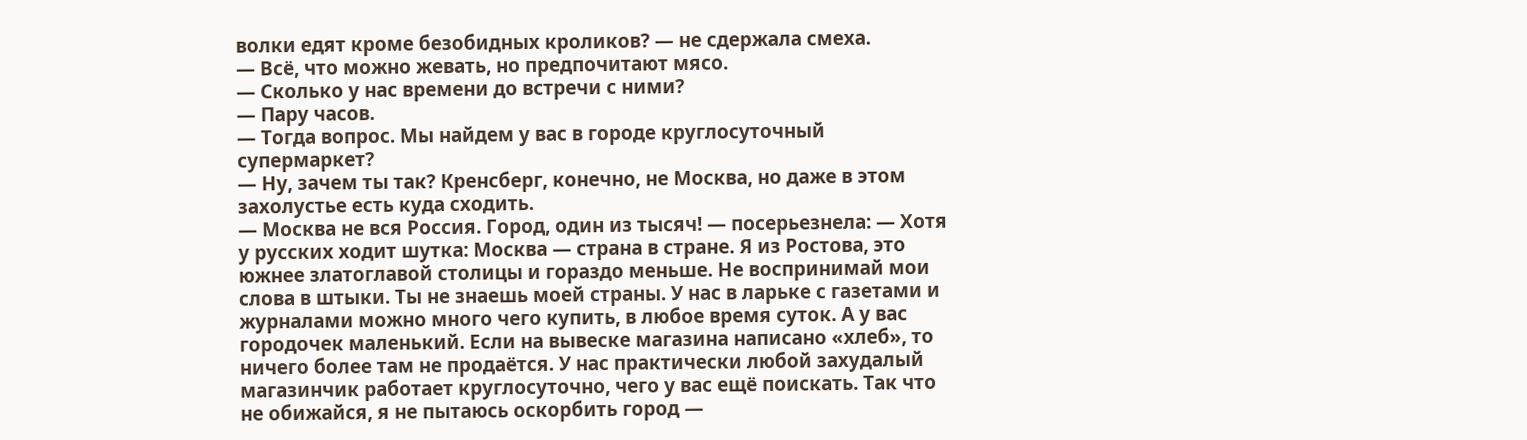волки едят кроме безобидных кроликов? — не сдержала смеха.
— Всё, что можно жевать, но предпочитают мясо.
— Сколько у нас времени до встречи с ними?
— Пару часов.
— Тогда вопрос. Мы найдем у вас в городе круглосуточный супермаркет?
— Ну, зачем ты так? Кренсберг, конечно, не Москва, но даже в этом захолустье есть куда сходить.
— Москва не вся Россия. Город, один из тысяч! — посерьезнела: — Хотя у русских ходит шутка: Москва — страна в стране. Я из Ростова, это южнее златоглавой столицы и гораздо меньше. Не воспринимай мои слова в штыки. Ты не знаешь моей страны. У нас в ларьке с газетами и журналами можно много чего купить, в любое время суток. А у вас городочек маленький. Если на вывеске магазина написано «хлеб», то ничего более там не продаётся. У нас практически любой захудалый магазинчик работает круглосуточно, чего у вас ещё поискать. Так что не обижайся, я не пытаюсь оскорбить город —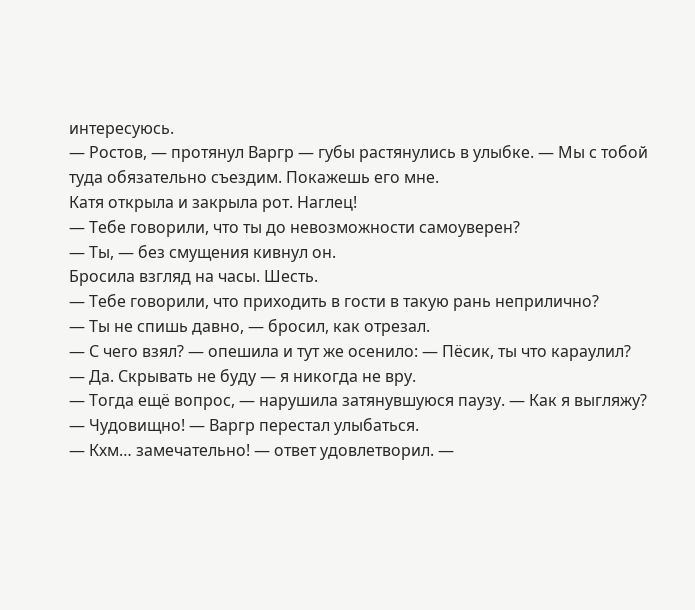интересуюсь.
— Ростов, — протянул Варгр — губы растянулись в улыбке. — Мы с тобой туда обязательно съездим. Покажешь его мне.
Катя открыла и закрыла рот. Наглец!
— Тебе говорили, что ты до невозможности самоуверен?
— Ты, — без смущения кивнул он.
Бросила взгляд на часы. Шесть.
— Тебе говорили, что приходить в гости в такую рань неприлично?
— Ты не спишь давно, — бросил, как отрезал.
— С чего взял? — опешила и тут же осенило: — Пёсик, ты что караулил?
— Да. Скрывать не буду — я никогда не вру.
— Тогда ещё вопрос, — нарушила затянувшуюся паузу. — Как я выгляжу?
— Чудовищно! — Варгр перестал улыбаться.
— Кхм… замечательно! — ответ удовлетворил. —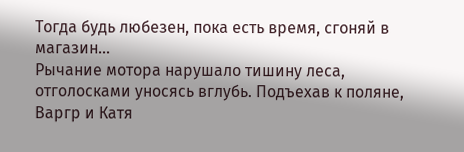Тогда будь любезен, пока есть время, сгоняй в магазин…
Рычание мотора нарушало тишину леса, отголосками уносясь вглубь. Подъехав к поляне, Варгр и Катя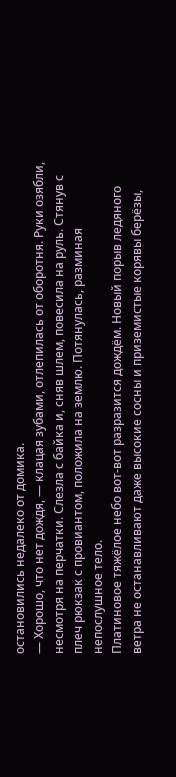остановились недалеко от домика.
— Хорошо, что нет дождя, — клацая зубами, отлепилась от оборотня. Руки озябли, несмотря на перчатки. Слезла с байка и, сняв шлем, повесила на руль. Стянув с плеч рюкзак с провиантом, положила на землю. Потянулась, разминая непослушное тело.
Платиновое тяжёлое небо вот-вот разразится дождём. Новый порыв ледяного ветра не останавливают даже высокие сосны и приземистые корявы берёзы,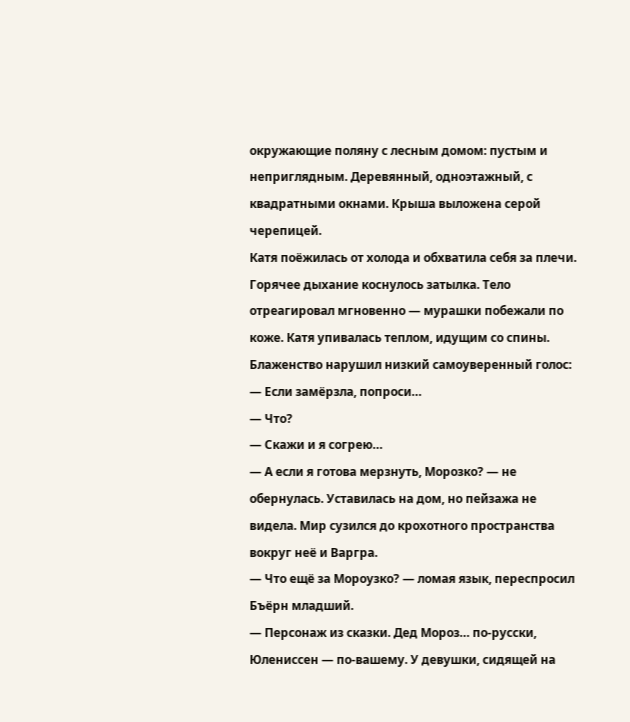окружающие поляну с лесным домом: пустым и неприглядным. Деревянный, одноэтажный, с квадратными окнами. Крыша выложена серой черепицей.
Катя поёжилась от холода и обхватила себя за плечи. Горячее дыхание коснулось затылка. Тело отреагировал мгновенно — мурашки побежали по коже. Катя упивалась теплом, идущим со спины. Блаженство нарушил низкий самоуверенный голос:
— Если замёрзла, попроси…
— Что?
— Скажи и я согрею…
— А если я готова мерзнуть, Морозко? — не обернулась. Уставилась на дом, но пейзажа не видела. Мир сузился до крохотного пространства вокруг неё и Варгра.
— Что ещё за Мороузко? — ломая язык, переспросил Бъёрн младший.
— Персонаж из сказки. Дед Мороз… по-русски, Юлениссен — по-вашему. У девушки, сидящей на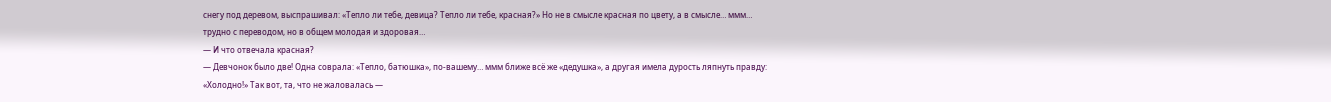снегу под деревом, выспрашивал: «Тепло ли тебе, девица? Тепло ли тебе, красная?» Но не в смысле красная по цвету, а в смысле… ммм… трудно с переводом, но в общем молодая и здоровая…
— И что отвечала красная?
— Девчонок было две! Одна соврала: «Тепло, батюшка», по-вашему… ммм ближе всё же «дедушка», а другая имела дурость ляпнуть правду: «Холодно!» Так вот, та, что не жаловалась —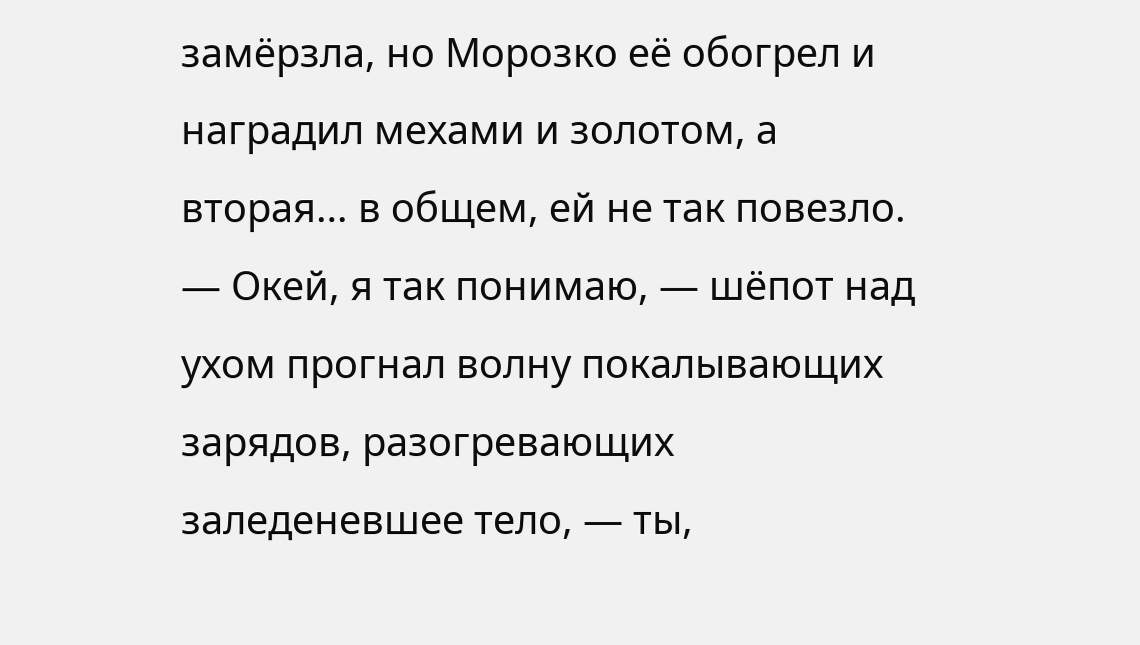замёрзла, но Морозко её обогрел и наградил мехами и золотом, а вторая… в общем, ей не так повезло.
— Окей, я так понимаю, — шёпот над ухом прогнал волну покалывающих зарядов, разогревающих заледеневшее тело, — ты,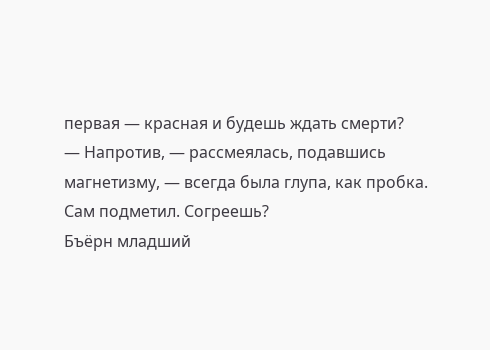первая — красная и будешь ждать смерти?
— Напротив, — рассмеялась, подавшись магнетизму, — всегда была глупа, как пробка. Сам подметил. Согреешь?
Бъёрн младший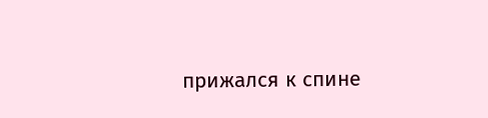прижался к спине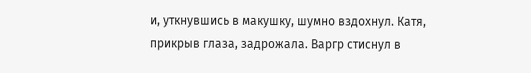и, уткнувшись в макушку, шумно вздохнул. Катя, прикрыв глаза, задрожала. Варгр стиснул в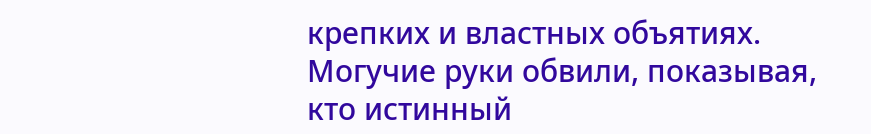крепких и властных объятиях. Могучие руки обвили, показывая, кто истинный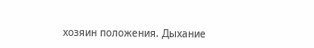хозяин положения. Дыхание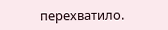перехватило.